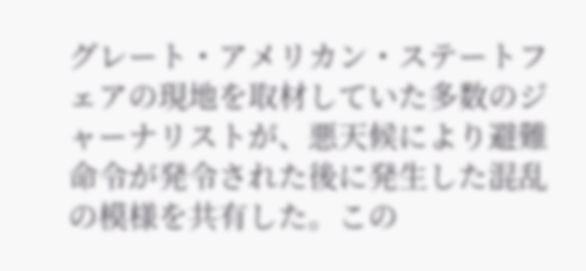グレート・アメリカン・ステートフェアの現地を取材していた多数のジャーナリストが、悪天候により避難命令が発令された後に発生した混乱の模様を共有した。この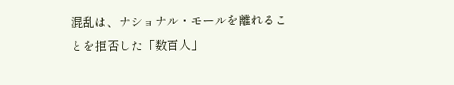混乱は、ナショナル・モールを離れることを拒否した「数百人」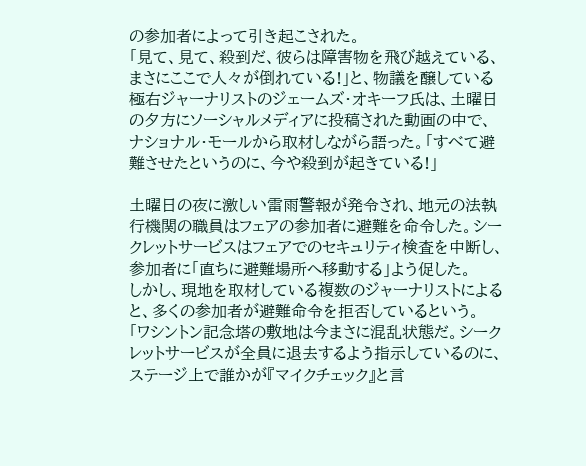の参加者によって引き起こされた。
「見て、見て、殺到だ、彼らは障害物を飛び越えている、まさにここで人々が倒れている!」と、物議を醸している極右ジャーナリストのジェームズ・オキーフ氏は、土曜日の夕方にソーシャルメディアに投稿された動画の中で、ナショナル・モールから取材しながら語った。「すべて避難させたというのに、今や殺到が起きている!」

土曜日の夜に激しい雷雨警報が発令され、地元の法執行機関の職員はフェアの参加者に避難を命令した。シークレットサービスはフェアでのセキュリティ検査を中断し、参加者に「直ちに避難場所へ移動する」よう促した。
しかし、現地を取材している複数のジャーナリストによると、多くの参加者が避難命令を拒否しているという。
「ワシントン記念塔の敷地は今まさに混乱状態だ。シークレットサービスが全員に退去するよう指示しているのに、ステージ上で誰かが『マイクチェック』と言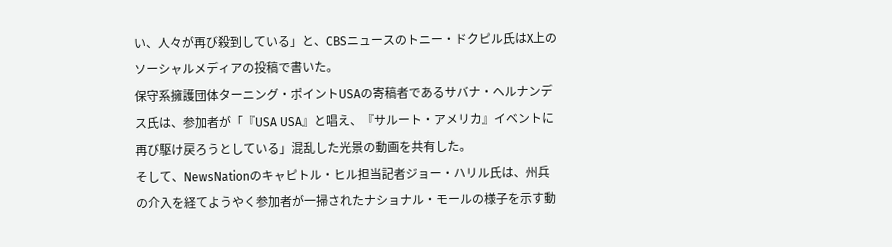い、人々が再び殺到している」と、CBSニュースのトニー・ドクピル氏はX上のソーシャルメディアの投稿で書いた。
保守系擁護団体ターニング・ポイントUSAの寄稿者であるサバナ・ヘルナンデス氏は、参加者が「『USA USA』と唱え、『サルート・アメリカ』イベントに再び駆け戻ろうとしている」混乱した光景の動画を共有した。
そして、NewsNationのキャピトル・ヒル担当記者ジョー・ハリル氏は、州兵の介入を経てようやく参加者が一掃されたナショナル・モールの様子を示す動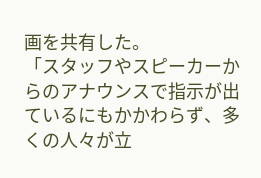画を共有した。
「スタッフやスピーカーからのアナウンスで指示が出ているにもかかわらず、多くの人々が立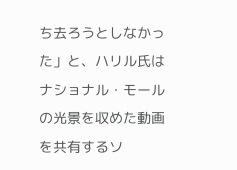ち去ろうとしなかった」と、ハリル氏はナショナル・モールの光景を収めた動画を共有するソ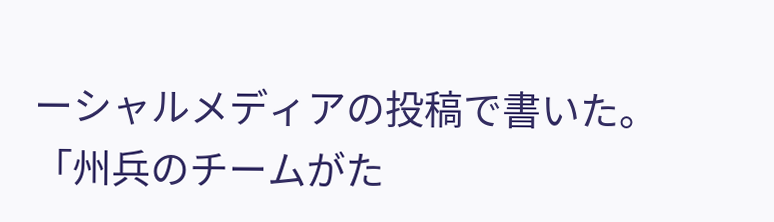ーシャルメディアの投稿で書いた。
「州兵のチームがた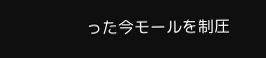った今モールを制圧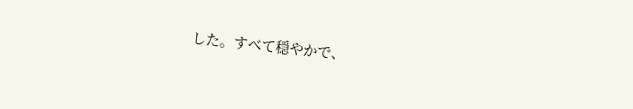した。すべて穏やかで、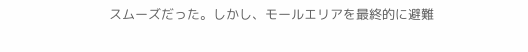スムーズだった。しかし、モールエリアを最終的に避難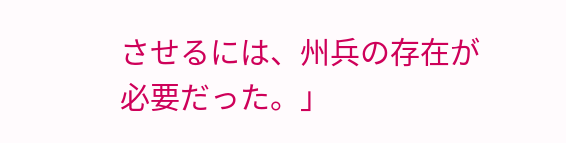させるには、州兵の存在が必要だった。」